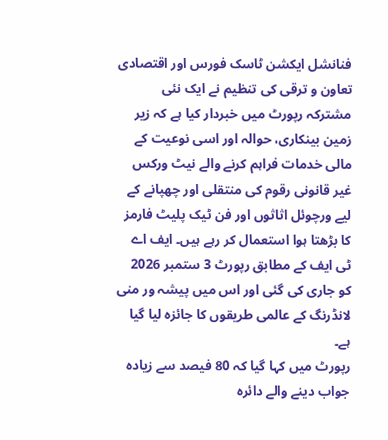فنانشل ایکشن ٹاسک فورس اور اقتصادی تعاون و ترقی کی تنظیم نے ایک نئی مشترکہ رپورٹ میں خبردار کیا ہے کہ زیر زمین بینکاری، حوالہ اور اسی نوعیت کے مالی خدمات فراہم کرنے والے نیٹ ورکس غیر قانونی رقوم کی منتقلی اور چھپانے کے لیے ورچوئل اثاثوں اور فن ٹیک پلیٹ فارمز کا بڑھتا ہوا استعمال کر رہے ہیں۔ ایف اے ٹی ایف کے مطابق رپورٹ 3 ستمبر 2026 کو جاری کی گئی اور اس میں پیشہ ور منی لانڈرنگ کے عالمی طریقوں کا جائزہ لیا گیا ہے۔
رپورٹ میں کہا گیا کہ 80 فیصد سے زیادہ جواب دینے والے دائرہ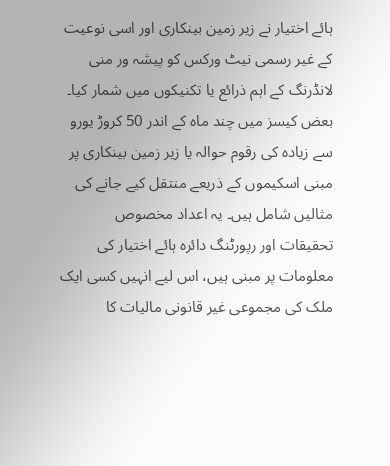ہائے اختیار نے زیر زمین بینکاری اور اسی نوعیت کے غیر رسمی نیٹ ورکس کو پیشہ ور منی لانڈرنگ کے اہم ذرائع یا تکنیکوں میں شمار کیا۔ بعض کیسز میں چند ماہ کے اندر 50 کروڑ یورو سے زیادہ کی رقوم حوالہ یا زیر زمین بینکاری پر مبنی اسکیموں کے ذریعے منتقل کیے جانے کی مثالیں شامل ہیں۔ یہ اعداد مخصوص تحقیقات اور رپورٹنگ دائرہ ہائے اختیار کی معلومات پر مبنی ہیں، اس لیے انہیں کسی ایک ملک کی مجموعی غیر قانونی مالیات کا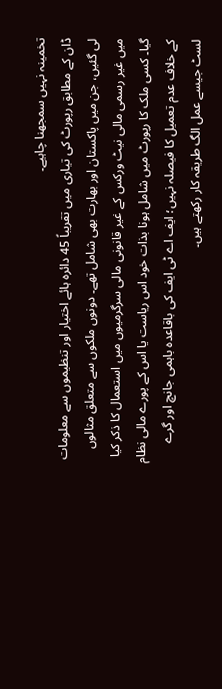تخمینہ نہیں سمجھنا چاہیے۔
ڈان کے مطابق رپورٹ کی تیاری میں تقریباً 45 دائرہ ہائے اختیار اور تنظیموں سے معلومات لی گئیں، جن میں پاکستان اور بھارت بھی شامل تھے۔ دونوں ملکوں سے متعلق مثالوں میں غیر رسمی مالی نیٹ ورکس کے غیر قانونی مالی سرگرمیوں میں استعمال کا ذکر کیا گیا۔ کسی ملک کا رپورٹ میں شامل ہونا بذات خود اس ریاست یا اس کے پورے مالی نظام کے خلاف عدم تعمیل کا فیصلہ نہیں؛ ایف اے ٹی ایف کی باقاعدہ باہمی جانچ اور گرے لسٹ جیسے عمل الگ طریقہ کار رکھتے ہیں۔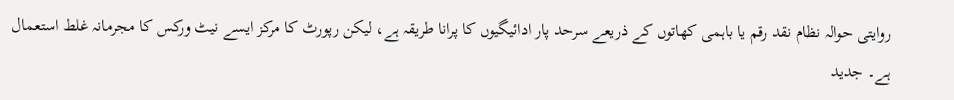روایتی حوالہ نظام نقد رقم یا باہمی کھاتوں کے ذریعے سرحد پار ادائیگیوں کا پرانا طریقہ ہے، لیکن رپورٹ کا مرکز ایسے نیٹ ورکس کا مجرمانہ غلط استعمال ہے۔ جدید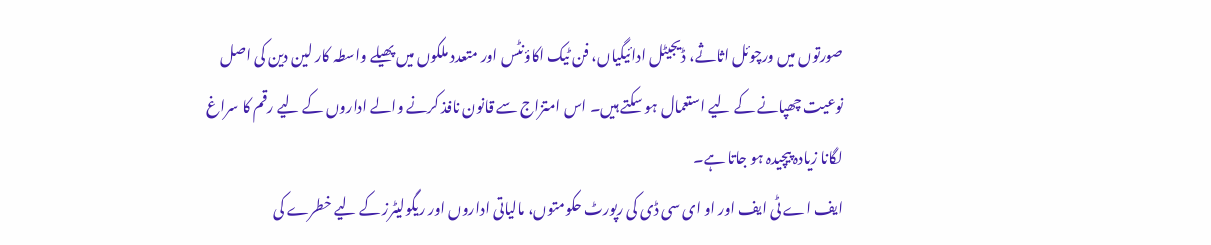صورتوں میں ورچوئل اثاثے، ڈیجیٹل ادائیگیاں، فن ٹیک اکاؤنٹس اور متعدد ملکوں میں پھیلے واسطہ کار لین دین کی اصل نوعیت چھپانے کے لیے استعمال ہو سکتے ہیں۔ اس امتزاج سے قانون نافذ کرنے والے اداروں کے لیے رقم کا سراغ لگانا زیادہ پیچیدہ ہو جاتا ہے۔
ایف اے ٹی ایف اور او ای سی ڈی کی رپورٹ حکومتوں، مالیاتی اداروں اور ریگولیٹرز کے لیے خطرے کی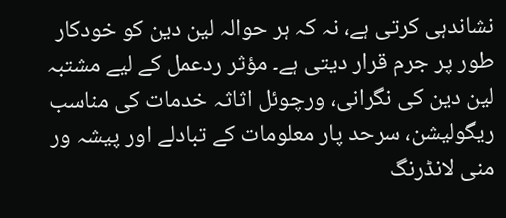نشاندہی کرتی ہے، نہ کہ ہر حوالہ لین دین کو خودکار طور پر جرم قرار دیتی ہے۔ مؤثر ردعمل کے لیے مشتبہ لین دین کی نگرانی، ورچوئل اثاثہ خدمات کی مناسب ریگولیشن، سرحد پار معلومات کے تبادلے اور پیشہ ور منی لانڈرنگ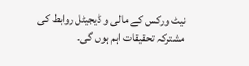نیٹ ورکس کے مالی و ڈیجیٹل روابط کی مشترکہ تحقیقات اہم ہوں گی۔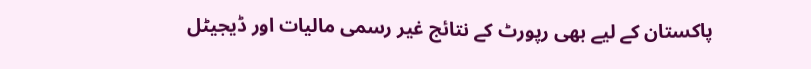پاکستان کے لیے بھی رپورٹ کے نتائج غیر رسمی مالیات اور ڈیجیٹل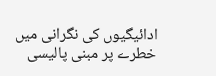ادائیگیوں کی نگرانی میں خطرے پر مبنی پالیسی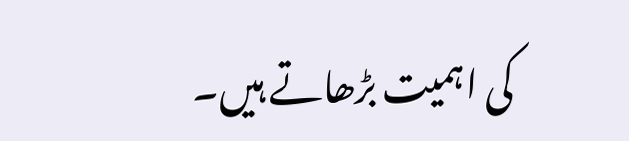کی اہمیت بڑھاتے ہیں۔